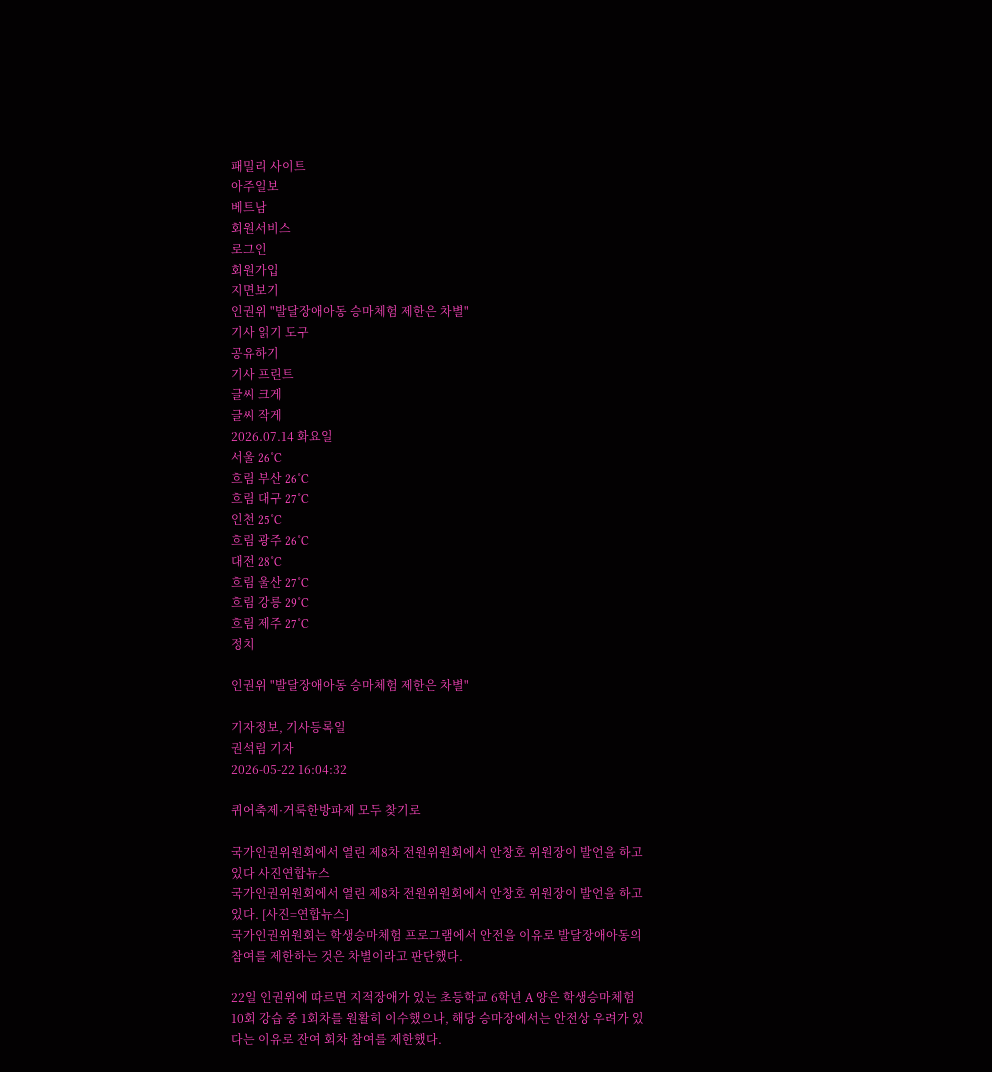패밀리 사이트
아주일보
베트남
회원서비스
로그인
회원가입
지면보기
인권위 "발달장애아동 승마체험 제한은 차별"
기사 읽기 도구
공유하기
기사 프린트
글씨 크게
글씨 작게
2026.07.14 화요일
서울 26˚C
흐림 부산 26˚C
흐림 대구 27˚C
인천 25˚C
흐림 광주 26˚C
대전 28˚C
흐림 울산 27˚C
흐림 강릉 29˚C
흐림 제주 27˚C
정치

인권위 "발달장애아동 승마체험 제한은 차별"

기자정보, 기사등록일
권석림 기자
2026-05-22 16:04:32

퀴어축제·거룩한방파제 모두 찾기로

국가인권위원회에서 열린 제8차 전원위원회에서 안창호 위원장이 발언을 하고 있다 사진연합뉴스
국가인권위원회에서 열린 제8차 전원위원회에서 안창호 위원장이 발언을 하고 있다. [사진=연합뉴스]
국가인권위원회는 학생승마체험 프로그램에서 안전을 이유로 발달장애아동의 참여를 제한하는 것은 차별이라고 판단했다.

22일 인권위에 따르면 지적장애가 있는 초등학교 6학년 A 양은 학생승마체험 10회 강습 중 1회차를 원활히 이수했으나, 해당 승마장에서는 안전상 우려가 있다는 이유로 잔여 회차 참여를 제한했다.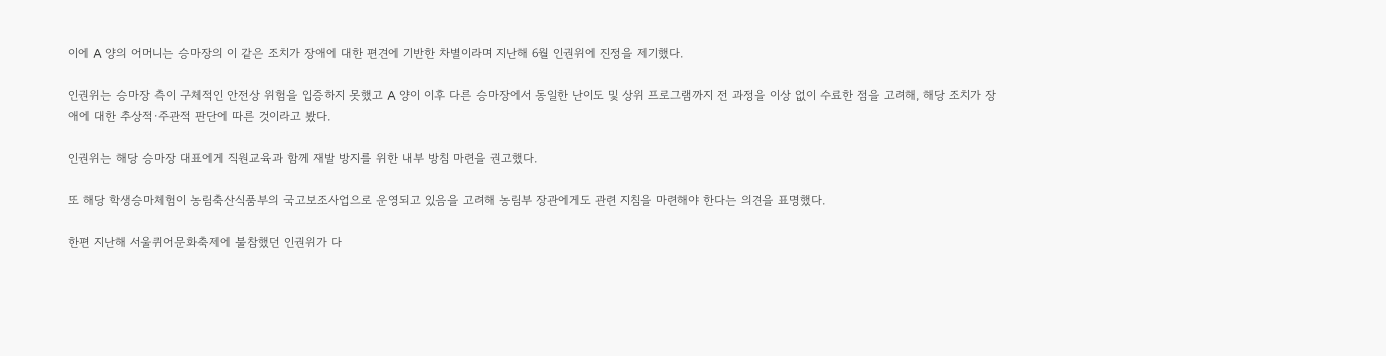이에 A 양의 어머니는 승마장의 이 같은 조치가 장애에 대한 편견에 기반한 차별이라며 지난해 6월 인권위에 진정을 제기했다.

인권위는 승마장 측이 구체적인 안전상 위험을 입증하지 못했고 A 양이 이후 다른 승마장에서 동일한 난이도 및 상위 프로그램까지 전 과정을 이상 없이 수료한 점을 고려해, 해당 조치가 장애에 대한 추상적·주관적 판단에 따른 것이라고 봤다.

인권위는 해당 승마장 대표에게 직원교육과 함께 재발 방지를 위한 내부 방침 마련을 권고했다.

또 해당 학생승마체험이 농림축산식품부의 국고보조사업으로 운영되고 있음을 고려해 농림부 장관에게도 관련 지침을 마련해야 한다는 의견을 표명했다.

한편 지난해 서울퀴어문화축제에 불참했던 인권위가 다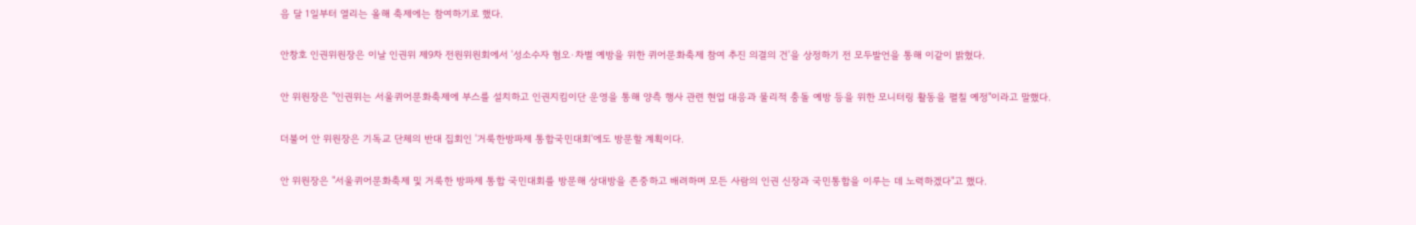음 달 1일부터 열리는 올해 축제에는 참여하기로 했다.

안창호 인권위원장은 이날 인권위 제9차 전원위원회에서 '성소수자 혐오·차별 예방을 위한 퀴어문화축제 참여 추진 의결의 건'을 상정하기 전 모두발언을 통해 이같이 밝혔다.

안 위원장은 "인권위는 서울퀴어문화축제에 부스를 설치하고 인권지킴이단 운영을 통해 양측 행사 관련 현업 대응과 물리적 충돌 예방 등을 위한 모니터링 활동을 펼칠 예정"이라고 말했다.

더불어 안 위원장은 기독교 단체의 반대 집회인 '거룩한방파제 통합국민대회'에도 방문할 계획이다.

안 위원장은 "서울퀴어문화축제 및 거룩한 방파제 통합 국민대회를 방문해 상대방을 존중하고 배려하며 모든 사람의 인권 신장과 국민통합을 이루는 데 노력하겠다"고 했다.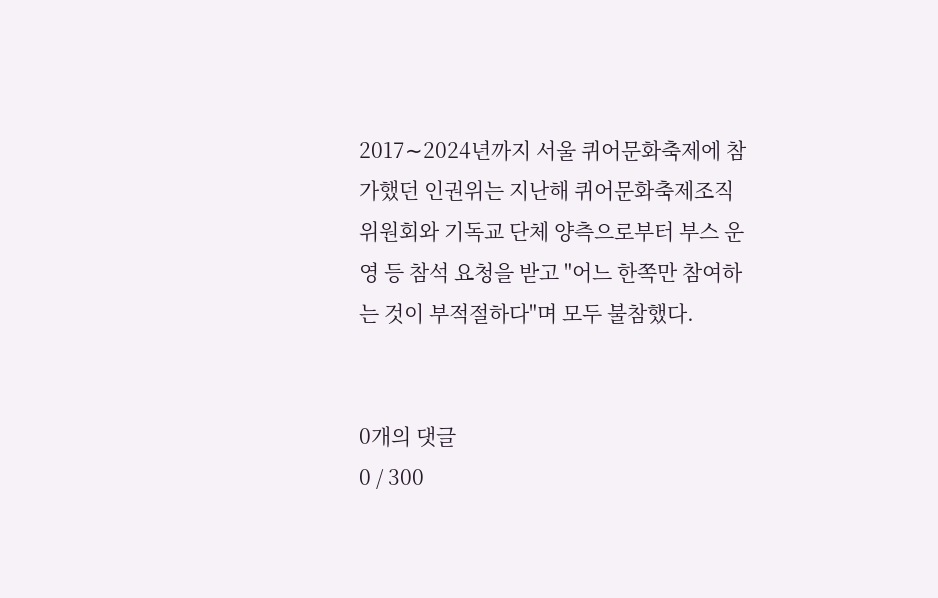2017∼2024년까지 서울 퀴어문화축제에 참가했던 인권위는 지난해 퀴어문화축제조직위원회와 기독교 단체 양측으로부터 부스 운영 등 참석 요청을 받고 "어느 한쪽만 참여하는 것이 부적절하다"며 모두 불참했다.


0개의 댓글
0 / 300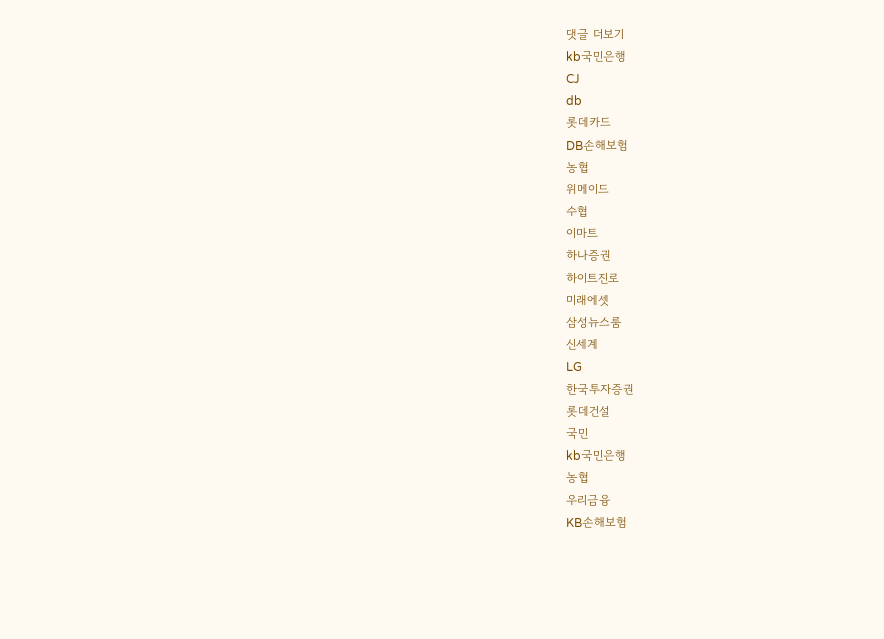댓글 더보기
kb국민은행
CJ
db
롯데카드
DB손해보험
농협
위메이드
수협
이마트
하나증권
하이트진로
미래에셋
삼성뉴스룸
신세계
LG
한국투자증권
롯데건설
국민
kb국민은행
농협
우리금융
KB손해보험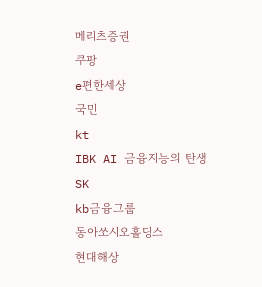메리츠증권
쿠팡
e편한세상
국민
kt
IBK AI 금융지능의 탄생
SK
kb금융그룹
동아쏘시오홀딩스
현대해상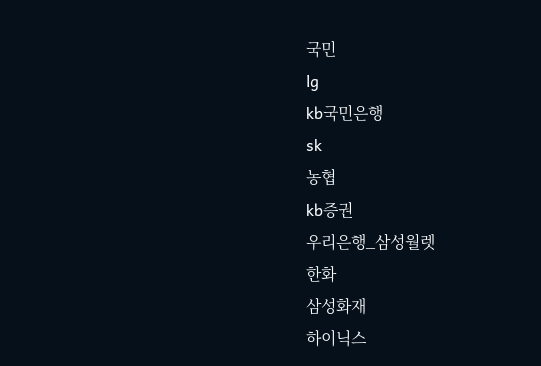국민
lg
kb국민은행
sk
농협
kb증권
우리은행_삼성월렛
한화
삼성화재
하이닉스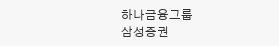하나금융그룹
삼성증권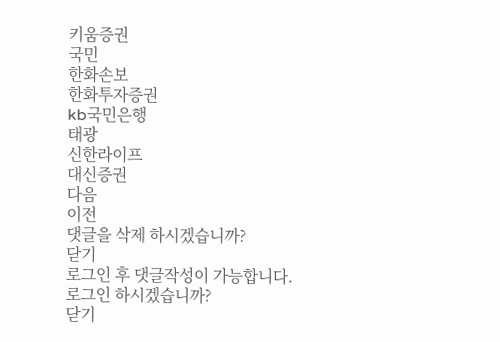키움증권
국민
한화손보
한화투자증권
kb국민은행
태광
신한라이프
대신증권
다음
이전
댓글을 삭제 하시겠습니까?
닫기
로그인 후 댓글작성이 가능합니다.
로그인 하시겠습니까?
닫기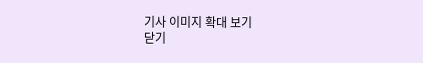기사 이미지 확대 보기
닫기